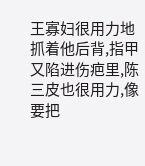王寡妇很用力地抓着他后背,指甲又陷进伤疤里,陈三皮也很用力,像要把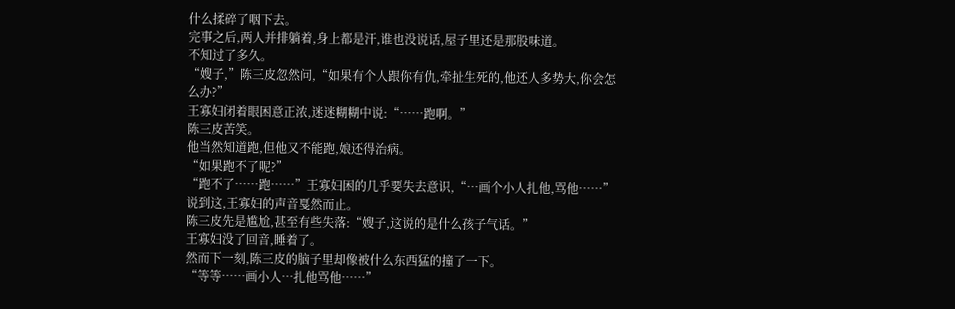什么揉碎了咽下去。
完事之后,两人并排躺着,身上都是汗,谁也没说话,屋子里还是那股味道。
不知过了多久。
“嫂子,”陈三皮忽然问,“如果有个人跟你有仇,牵扯生死的,他还人多势大,你会怎么办?”
王寡妇闭着眼困意正浓,迷迷糊糊中说:“……跑啊。”
陈三皮苦笑。
他当然知道跑,但他又不能跑,娘还得治病。
“如果跑不了呢?”
“跑不了……跑……”王寡妇困的几乎要失去意识,“…画个小人扎他,骂他……”
说到这,王寡妇的声音戛然而止。
陈三皮先是尴尬,甚至有些失落:“嫂子,这说的是什么孩子气话。”
王寡妇没了回音,睡着了。
然而下一刻,陈三皮的脑子里却像被什么东西猛的撞了一下。
“等等……画小人…扎他骂他……”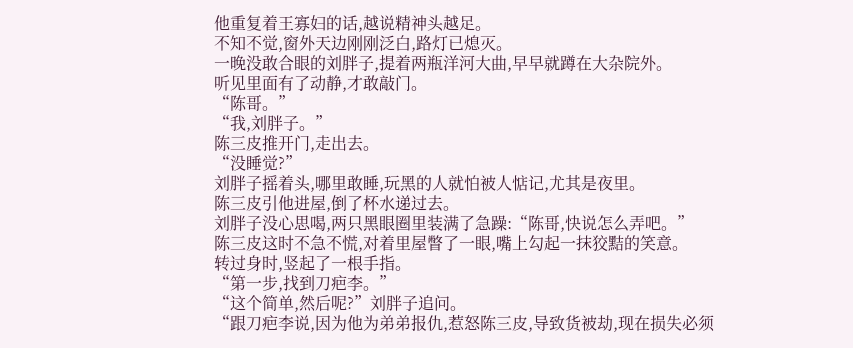他重复着王寡妇的话,越说精神头越足。
不知不觉,窗外天边刚刚泛白,路灯已熄灭。
一晚没敢合眼的刘胖子,提着两瓶洋河大曲,早早就蹲在大杂院外。
听见里面有了动静,才敢敲门。
“陈哥。”
“我,刘胖子。”
陈三皮推开门,走出去。
“没睡觉?”
刘胖子摇着头,哪里敢睡,玩黑的人就怕被人惦记,尤其是夜里。
陈三皮引他进屋,倒了杯水递过去。
刘胖子没心思喝,两只黑眼圈里装满了急躁:“陈哥,快说怎么弄吧。”
陈三皮这时不急不慌,对着里屋瞥了一眼,嘴上勾起一抹狡黠的笑意。
转过身时,竖起了一根手指。
“第一步,找到刀疤李。”
“这个简单,然后呢?”刘胖子追问。
“跟刀疤李说,因为他为弟弟报仇,惹怒陈三皮,导致货被劫,现在损失必须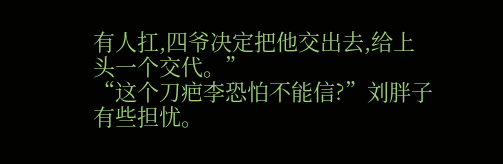有人扛,四爷决定把他交出去,给上头一个交代。”
“这个刀疤李恐怕不能信?”刘胖子有些担忧。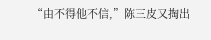“由不得他不信,”陈三皮又掏出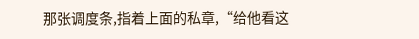那张调度条,指着上面的私章,“给他看这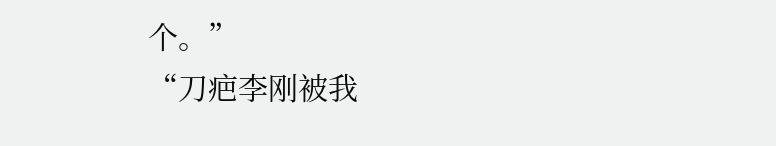个。”
“刀疤李刚被我